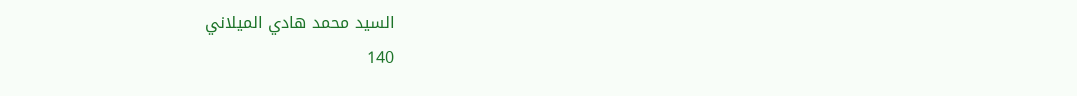السيد محمد هادي الميلاني
140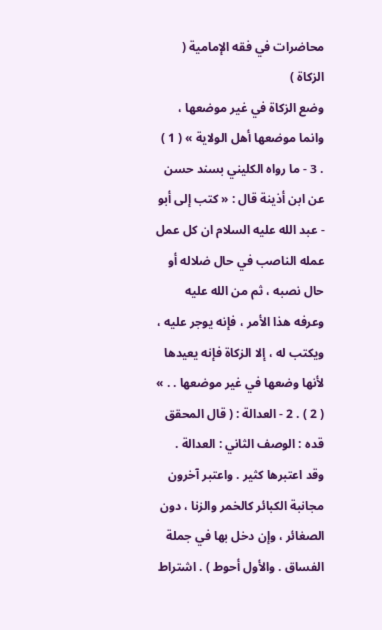محاضرات في فقه الإمامية ( الزكاة )
وضع الزكاة في غير موضعها ، وانما موضعها أهل الولاية » ( 1 ) . 3 - ما رواه الكليني بسند حسن عن ابن أذينة قال : « كتب إلى أبو - عبد الله عليه السلام ان كل عمل عمله الناصب في حال ضلاله أو حال نصبه ، ثم من الله عليه وعرفه هذا الأمر ، فإنه يوجر عليه ، ويكتب له ، إلا الزكاة فإنه يعيدها لأنها وضعها في غير موضعها . . » ( 2 ) . 2 - العدالة : ( قال المحقق قده : الوصف الثاني : العدالة . وقد اعتبرها كثير . واعتبر آخرون مجانبة الكبائر كالخمر والزنا ، دون الصغائر ، وإن دخل بها في جملة الفساق . والأول أحوط ) . اشتراط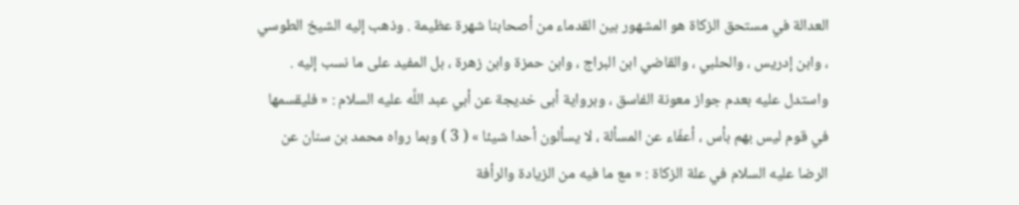العدالة في مستحق الزكاة هو المشهور بين القدماء من أصحابنا شهرة عظيمة . وذهب إليه الشيخ الطوسي ، وابن إدريس ، والحلبي ، والقاضي ابن البراج ، وابن حمزة وابن زهرة ، بل المفيد على ما نسب إليه . واستدل عليه بعدم جواز معونة الفاسق ، وبرواية أبى خديجة عن أبي عبد اللَّه عليه السلام : « فليقسمها في قوم ليس بهم بأس ، أعفّاء عن المسألة ، لا يسألون أحدا شيئا » ( 3 ) وبما رواه محمد بن سنان عن الرضا عليه السلام في علة الزكاة : « مع ما فيه من الزيادة والرأفة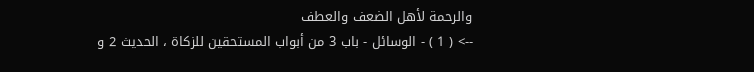والرحمة لأهل الضعف والعطف
--> ( 1 ) - الوسائل - باب 3 من أبواب المستحقين للزكاة ، الحديث 2 و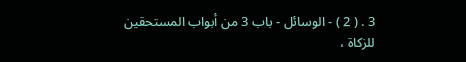3 . ( 2 ) - الوسائل - باب 3 من أبواب المستحقين للزكاة ،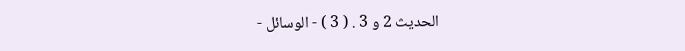الحديث 2 و 3 . ( 3 ) - الوسائل -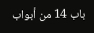باب 14 من أبواب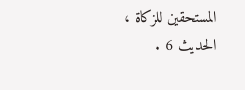المستحقين للزكاة ، الحديث 6 .